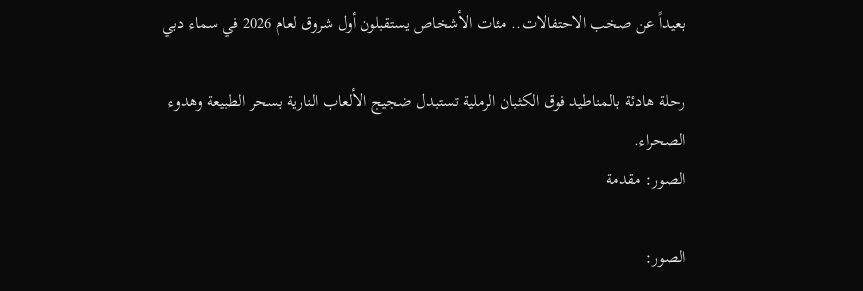بعيداً عن صخب الاحتفالات.. مئات الأشخاص يستقبلون أول شروق لعام 2026 في سماء دبي

رحلة هادئة بالمناطيد فوق الكثبان الرملية تستبدل ضجيج الألعاب النارية بسحر الطبيعة وهدوء الصحراء.
الصور: مقدمة

الصور: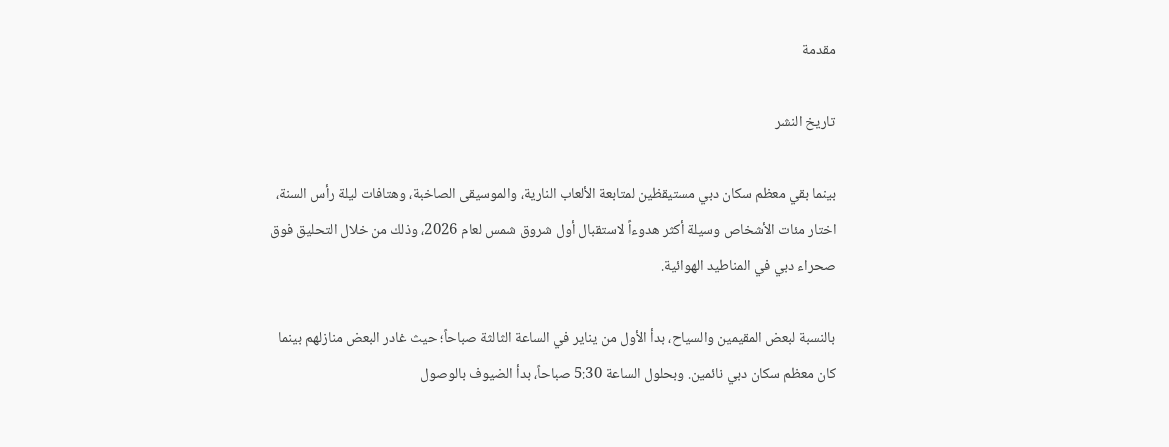مقدمة

تاريخ النشر

بينما بقي معظم سكان دبي مستيقظين لمتابعة الألعاب النارية، والموسيقى الصاخبة، وهتافات ليلة رأس السنة، اختار مئات الأشخاص وسيلة أكثر هدوءاً لاستقبال أول شروق شمس لعام 2026، وذلك من خلال التحليق فوق صحراء دبي في المناطيد الهوائية.

بالنسبة لبعض المقيمين والسياح، بدأ الأول من يناير في الساعة الثالثة صباحاً؛ حيث غادر البعض منازلهم بينما كان معظم سكان دبي نائمين. وبحلول الساعة 5:30 صباحاً، بدأ الضيوف بالوصول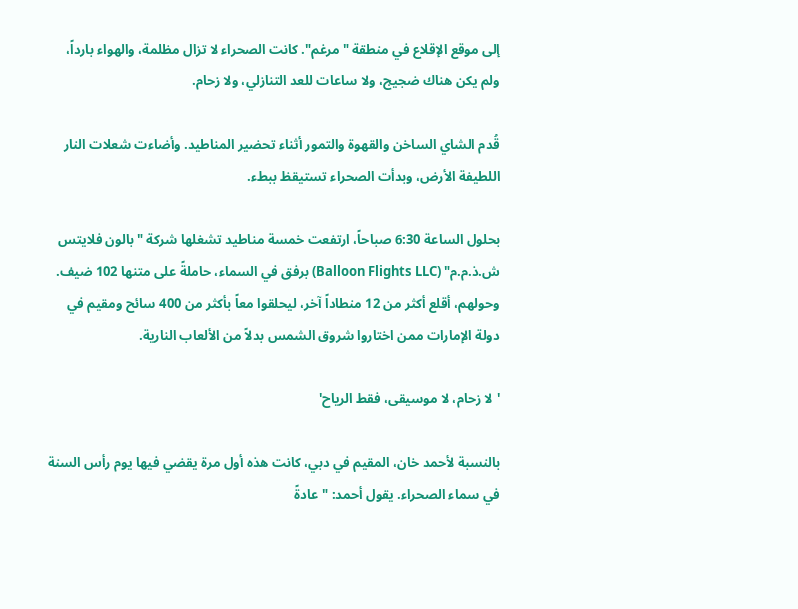إلى موقع الإقلاع في منطقة "مرغم". كانت الصحراء لا تزال مظلمة، والهواء بارداً، ولم يكن هناك ضجيج، ولا ساعات للعد التنازلي، ولا زحام.

قُدم الشاي الساخن والقهوة والتمور أثناء تحضير المناطيد. وأضاءت شعلات النار اللطيفة الأرض، وبدأت الصحراء تستيقظ ببطء.

بحلول الساعة 6:30 صباحاً، ارتفعت خمسة مناطيد تشغلها شركة "بالون فلايتس ش.ذ.م.م" (Balloon Flights LLC) برفق في السماء، حاملةً على متنها 102 ضيف. وحولهم، أقلع أكثر من 12 منطاداً آخر، ليحلقوا معاً بأكثر من 400 سائح ومقيم في دولة الإمارات ممن اختاروا شروق الشمس بدلاً من الألعاب النارية.

'لا زحام، لا موسيقى، فقط الرياح'

بالنسبة لأحمد خان، المقيم في دبي، كانت هذه أول مرة يقضي فيها يوم رأس السنة في سماء الصحراء. يقول أحمد: "عادةً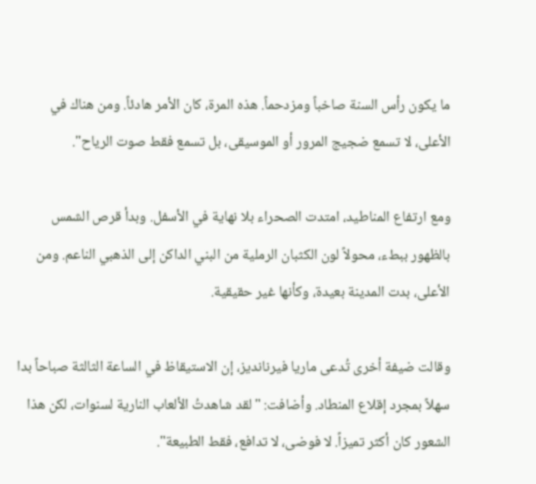ما يكون رأس السنة صاخباً ومزدحماً. هذه المرة، كان الأمر هادئاً. ومن هناك في الأعلى، لا تسمع ضجيج المرور أو الموسيقى، بل تسمع فقط صوت الرياح".

ومع ارتفاع المناطيد، امتدت الصحراء بلا نهاية في الأسفل. وبدأ قرص الشمس بالظهور ببطء، محولاً لون الكثبان الرملية من البني الداكن إلى الذهبي الناعم. ومن الأعلى، بدت المدينة بعيدة، وكأنها غير حقيقية.

وقالت ضيفة أخرى تُدعى ماريا فيرنانديز، إن الاستيقاظ في الساعة الثالثة صباحاً بدا سهلاً بمجرد إقلاع المنطاد. وأضافت: "لقد شاهدتُ الألعاب النارية لسنوات، لكن هذا الشعور كان أكثر تميزاً. لا فوضى، لا تدافع، فقط الطبيعة".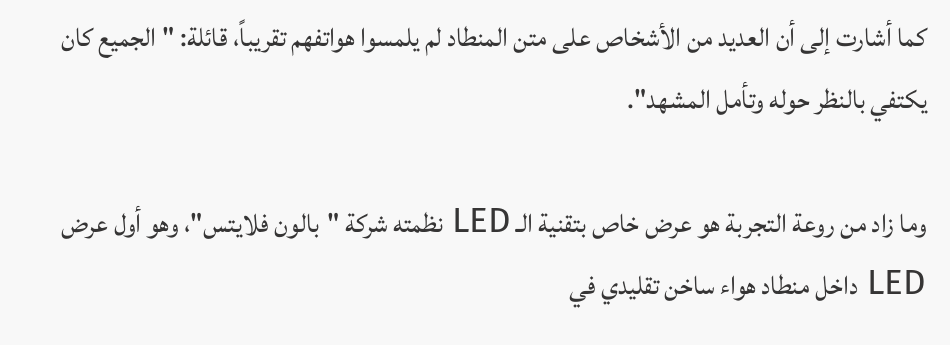كما أشارت إلى أن العديد من الأشخاص على متن المنطاد لم يلمسوا هواتفهم تقريباً، قائلة: "الجميع كان يكتفي بالنظر حوله وتأمل المشهد".

وما زاد من روعة التجربة هو عرض خاص بتقنية الـ LED نظمته شركة "بالون فلايتس"، وهو أول عرض LED داخل منطاد هواء ساخن تقليدي في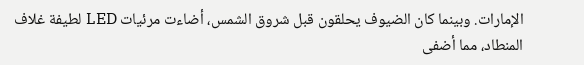الإمارات. وبينما كان الضيوف يحلقون قبل شروق الشمس، أضاءت مرئيات LED لطيفة غلاف المنطاد، مما أضفى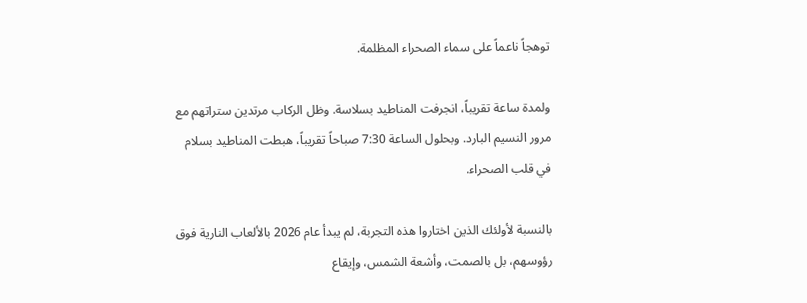توهجاً ناعماً على سماء الصحراء المظلمة.

ولمدة ساعة تقريباً، انجرفت المناطيد بسلاسة. وظل الركاب مرتدين ستراتهم مع مرور النسيم البارد. وبحلول الساعة 7:30 صباحاً تقريباً، هبطت المناطيد بسلام في قلب الصحراء.

بالنسبة لأولئك الذين اختاروا هذه التجربة، لم يبدأ عام 2026 بالألعاب النارية فوق رؤوسهم، بل بالصمت، وأشعة الشمس، وإيقاع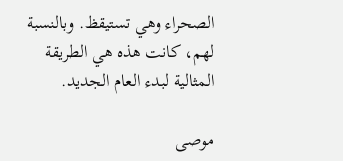الصحراء وهي تستيقظ. وبالنسبة لهم، كانت هذه هي الطريقة المثالية لبدء العام الجديد.

موصى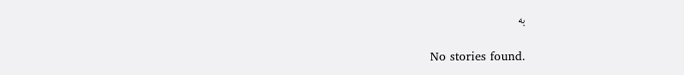به

No stories found.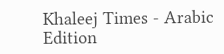Khaleej Times - Arabic Edition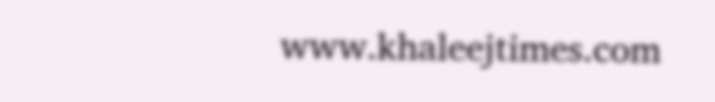www.khaleejtimes.com